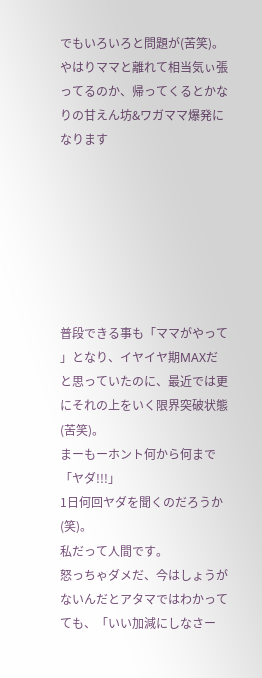でもいろいろと問題が(苦笑)。
やはりママと離れて相当気ぃ張ってるのか、帰ってくるとかなりの甘えん坊&ワガママ爆発になります







普段できる事も「ママがやって
」となり、イヤイヤ期MAXだと思っていたのに、最近では更にそれの上をいく限界突破状態(苦笑)。
まーもーホント何から何まで「ヤダ!!!」
1日何回ヤダを聞くのだろうか(笑)。
私だって人間です。
怒っちゃダメだ、今はしょうがないんだとアタマではわかってても、「いい加減にしなさー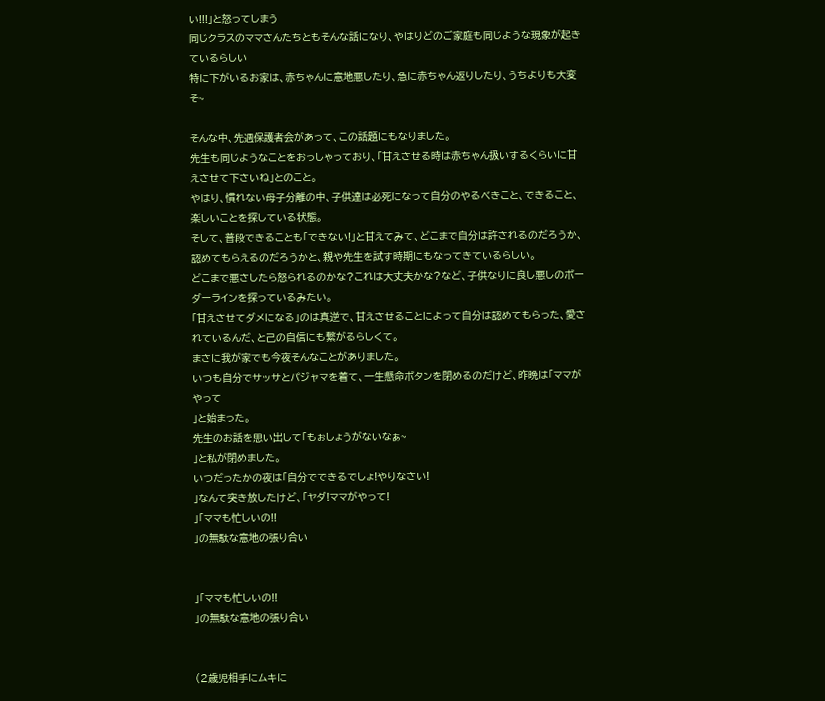い!!!」と怒ってしまう
同じクラスのママさんたちともそんな話になり、やはりどのご家庭も同じような現象が起きているらしい
特に下がいるお家は、赤ちゃんに意地悪したり、急に赤ちゃん返りしたり、うちよりも大変そ~

そんな中、先週保護者会があって、この話題にもなりました。
先生も同じようなことをおっしゃっており、「甘えさせる時は赤ちゃん扱いするくらいに甘えさせて下さいね」とのこと。
やはり、慣れない母子分離の中、子供達は必死になって自分のやるべきこと、できること、楽しいことを探している状態。
そして、普段できることも「できない!」と甘えてみて、どこまで自分は許されるのだろうか、認めてもらえるのだろうかと、親や先生を試す時期にもなってきているらしい。
どこまで悪さしたら怒られるのかな?これは大丈夫かな?など、子供なりに良し悪しのボーダーラインを探っているみたい。
「甘えさせてダメになる」のは真逆で、甘えさせることによって自分は認めてもらった、愛されているんだ、と己の自信にも繋がるらしくて。
まさに我が家でも今夜そんなことがありました。
いつも自分でサッサとパジャマを着て、一生懸命ボタンを閉めるのだけど、昨晩は「ママがやって
」と始まった。
先生のお話を思い出して「もぉしょうがないなぁ~
」と私が閉めました。
いつだったかの夜は「自分でできるでしょ!やりなさい!
」なんて突き放したけど、「ヤダ!ママがやって!
」「ママも忙しいの!!
」の無駄な意地の張り合い


」「ママも忙しいの!!
」の無駄な意地の張り合い


(2歳児相手にムキに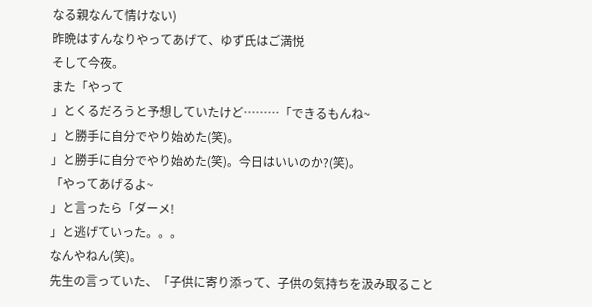なる親なんて情けない)
昨晩はすんなりやってあげて、ゆず氏はご満悦
そして今夜。
また「やって
」とくるだろうと予想していたけど………「できるもんね~
」と勝手に自分でやり始めた(笑)。
」と勝手に自分でやり始めた(笑)。今日はいいのか?(笑)。
「やってあげるよ~
」と言ったら「ダーメ!
」と逃げていった。。。
なんやねん(笑)。
先生の言っていた、「子供に寄り添って、子供の気持ちを汲み取ること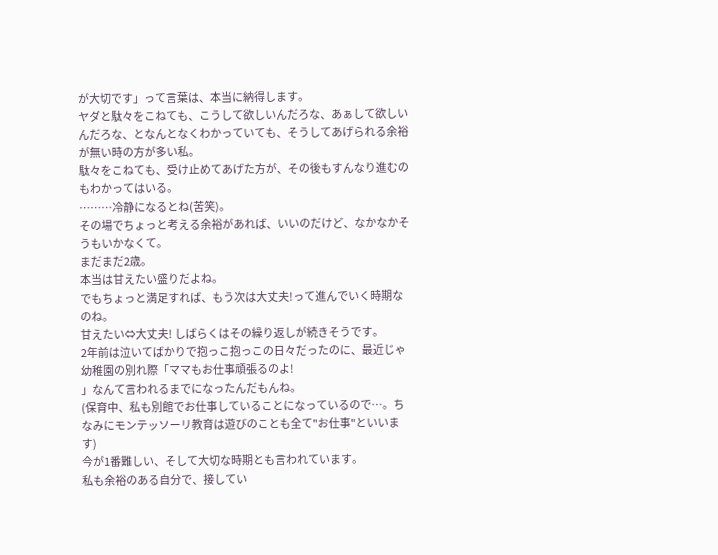が大切です」って言葉は、本当に納得します。
ヤダと駄々をこねても、こうして欲しいんだろな、あぁして欲しいんだろな、となんとなくわかっていても、そうしてあげられる余裕が無い時の方が多い私。
駄々をこねても、受け止めてあげた方が、その後もすんなり進むのもわかってはいる。
………冷静になるとね(苦笑)。
その場でちょっと考える余裕があれば、いいのだけど、なかなかそうもいかなくて。
まだまだ2歳。
本当は甘えたい盛りだよね。
でもちょっと満足すれば、もう次は大丈夫!って進んでいく時期なのね。
甘えたい⇔大丈夫! しばらくはその繰り返しが続きそうです。
2年前は泣いてばかりで抱っこ抱っこの日々だったのに、最近じゃ幼稚園の別れ際「ママもお仕事頑張るのよ!
」なんて言われるまでになったんだもんね。
(保育中、私も別館でお仕事していることになっているので…。ちなみにモンテッソーリ教育は遊びのことも全て"お仕事"といいます)
今が1番難しい、そして大切な時期とも言われています。
私も余裕のある自分で、接してい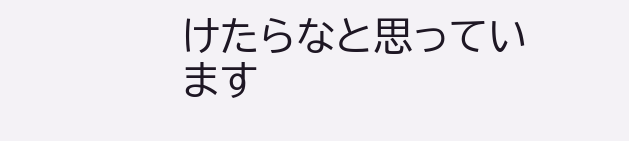けたらなと思っています